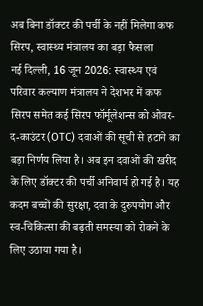अब बिना डॉक्टर की पर्ची के नहीं मिलेगा कफ सिरप, स्वास्थ्य मंत्रालय का बड़ा फैसला
नई दिल्ली, 16 जून 2026: स्वास्थ्य एवं परिवार कल्याण मंत्रालय ने देशभर में कफ सिरप समेत कई सिरप फॉर्मूलेशन्स को ओवर-द-काउंटर (OTC) दवाओं की सूची से हटाने का बड़ा निर्णय लिया है। अब इन दवाओं की खरीद के लिए डॉक्टर की पर्ची अनिवार्य हो गई है। यह कदम बच्चों की सुरक्षा, दवा के दुरुपयोग और स्व-चिकित्सा की बढ़ती समस्या को रोकने के लिए उठाया गया है।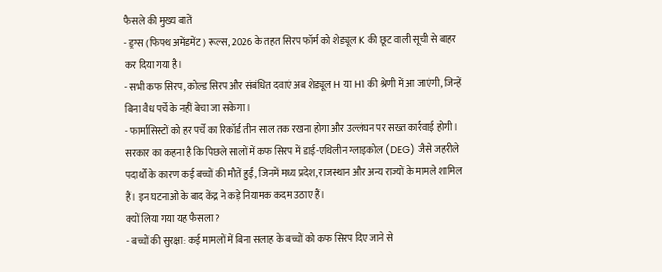फैसले की मुख्य बातें
- ड्रग्स (फिफ्थ अमेंडमेंट) रूल्स, 2026 के तहत सिरप फॉर्म को शेड्यूल K की छूट वाली सूची से बाहर कर दिया गया है।
- सभी कफ सिरप, कोल्ड सिरप और संबंधित दवाएं अब शेड्यूल H या H1 की श्रेणी में आ जाएंगी, जिन्हें बिना वैध पर्चे के नहीं बेचा जा सकेगा।
- फार्मासिस्टों को हर पर्चे का रिकॉर्ड तीन साल तक रखना होगा और उल्लंघन पर सख्त कार्रवाई होगी।
सरकार का कहना है कि पिछले सालों में कफ सिरप में डाई-एथिलीन ग्लाइकोल (DEG) जैसे जहरीले पदार्थों के कारण कई बच्चों की मौतें हुईं, जिनमें मध्य प्रदेश, राजस्थान और अन्य राज्यों के मामले शामिल हैं। इन घटनाओं के बाद केंद्र ने कड़े नियामक कदम उठाए हैं।
क्यों लिया गया यह फैसला?
- बच्चों की सुरक्षा: कई मामलों में बिना सलाह के बच्चों को कफ सिरप दिए जाने से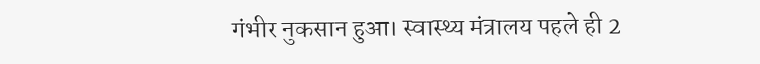गंभीर नुकसान हुआ। स्वास्थ्य मंत्रालय पहले ही 2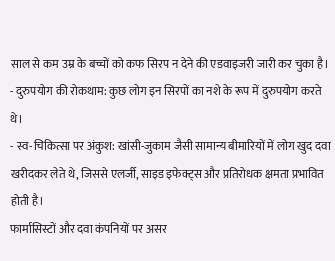साल से कम उम्र के बच्चों को कफ सिरप न देने की एडवाइजरी जारी कर चुका है।
- दुरुपयोग की रोकथाम: कुछ लोग इन सिरपों का नशे के रूप में दुरुपयोग करते थे।
- स्व-चिकित्सा पर अंकुश: खांसी-जुकाम जैसी सामान्य बीमारियों में लोग खुद दवा खरीदकर लेते थे, जिससे एलर्जी, साइड इफेक्ट्स और प्रतिरोधक क्षमता प्रभावित होती है।
फार्मासिस्टों और दवा कंपनियों पर असर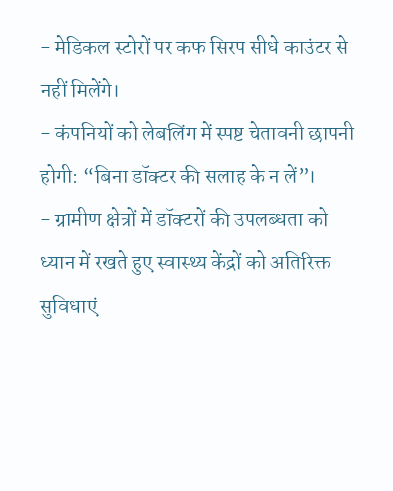- मेडिकल स्टोरों पर कफ सिरप सीधे काउंटर से नहीं मिलेंगे।
- कंपनियों को लेबलिंग में स्पष्ट चेतावनी छापनी होगी: “बिना डॉक्टर की सलाह के न लें”।
- ग्रामीण क्षेत्रों में डॉक्टरों की उपलब्धता को ध्यान में रखते हुए स्वास्थ्य केंद्रों को अतिरिक्त सुविधाएं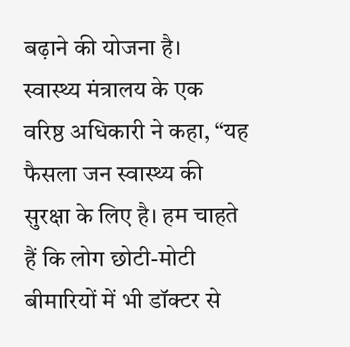बढ़ाने की योजना है।
स्वास्थ्य मंत्रालय के एक वरिष्ठ अधिकारी ने कहा, “यह फैसला जन स्वास्थ्य की सुरक्षा के लिए है। हम चाहते हैं कि लोग छोटी-मोटी बीमारियों में भी डॉक्टर से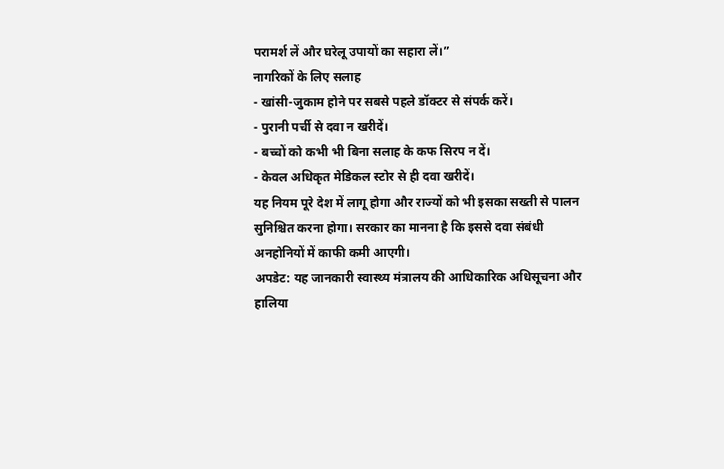परामर्श लें और घरेलू उपायों का सहारा लें।”
नागरिकों के लिए सलाह
- खांसी-जुकाम होने पर सबसे पहले डॉक्टर से संपर्क करें।
- पुरानी पर्ची से दवा न खरीदें।
- बच्चों को कभी भी बिना सलाह के कफ सिरप न दें।
- केवल अधिकृत मेडिकल स्टोर से ही दवा खरीदें।
यह नियम पूरे देश में लागू होगा और राज्यों को भी इसका सख्ती से पालन सुनिश्चित करना होगा। सरकार का मानना है कि इससे दवा संबंधी अनहोनियों में काफी कमी आएगी।
अपडेट: यह जानकारी स्वास्थ्य मंत्रालय की आधिकारिक अधिसूचना और हालिया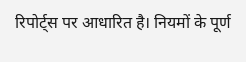रिपोर्ट्स पर आधारित है। नियमों के पूर्ण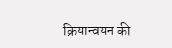क्रियान्वयन की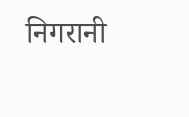निगरानी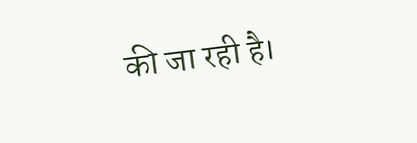की जा रही है।